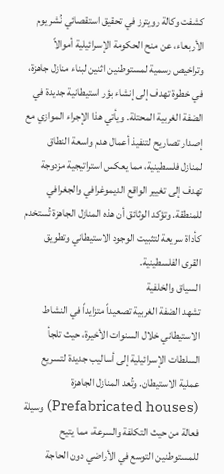كشفت وكالة رويترز في تحقيق استقصائي نُشر يوم الأربعاء، عن منح الحكومة الإسرائيلية أموالاً وتراخيص رسمية لمستوطنين اثنين لبناء منازل جاهزة، في خطوة تهدف إلى إنشاء بؤر استيطانية جديدة في الضفة الغربية المحتلة. ويأتي هذا الإجراء الموازي مع إصدار تصاريح لتنفيذ أعمال هدم واسعة النطاق لمنازل فلسطينية، مما يعكس استراتيجية مزدوجة تهدف إلى تغيير الواقع الديموغرافي والجغرافي للمنطقة. وتؤكد الوثائق أن هذه المنازل الجاهزة تُستخدم كأداة سريعة لتثبيت الوجود الاستيطاني وتطويق القرى الفلسطينية.
السياق والخلفية
تشهد الضفة الغربية تصعيداً متزايداً في النشاط الاستيطاني خلال السنوات الأخيرة، حيث تلجأ السلطات الإسرائيلية إلى أساليب جديدة لتسريع عملية الاستيطان. وتُعد المنازل الجاهزة (Prefabricated houses) وسيلة فعالة من حيث التكلفة والسرعة، مما يتيح للمستوطنين التوسع في الأراضي دون الحاجة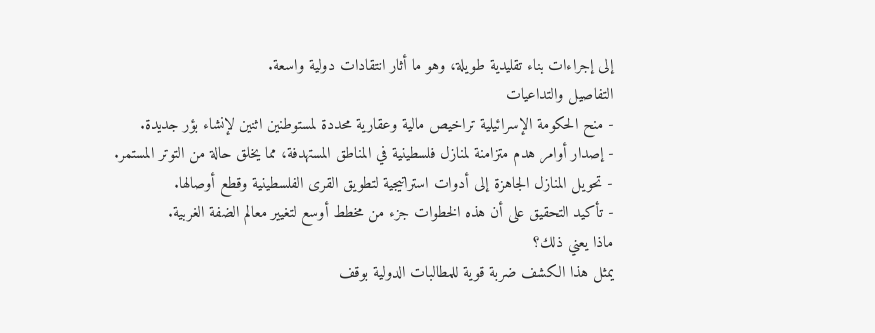إلى إجراءات بناء تقليدية طويلة، وهو ما أثار انتقادات دولية واسعة.
التفاصيل والتداعيات
- منح الحكومة الإسرائيلية تراخيص مالية وعقارية محددة لمستوطنين اثنين لإنشاء بؤر جديدة.
- إصدار أوامر هدم متزامنة لمنازل فلسطينية في المناطق المستهدفة، مما يخلق حالة من التوتر المستمر.
- تحويل المنازل الجاهزة إلى أدوات استراتيجية لتطويق القرى الفلسطينية وقطع أوصالها.
- تأكيد التحقيق على أن هذه الخطوات جزء من مخطط أوسع لتغيير معالم الضفة الغربية.
ماذا يعني ذلك؟
يمثل هذا الكشف ضربة قوية للمطالبات الدولية بوقف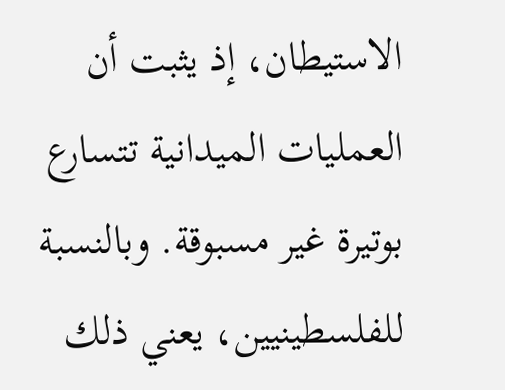الاستيطان، إذ يثبت أن العمليات الميدانية تتسارع بوتيرة غير مسبوقة. وبالنسبة للفلسطينيين، يعني ذلك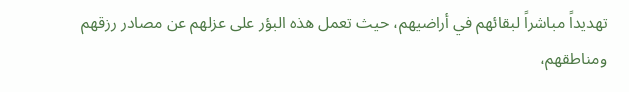تهديداً مباشراً لبقائهم في أراضيهم، حيث تعمل هذه البؤر على عزلهم عن مصادر رزقهم ومناطقهم،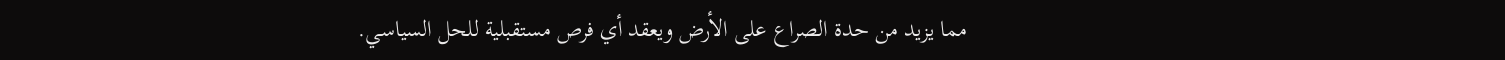مما يزيد من حدة الصراع على الأرض ويعقد أي فرص مستقبلية للحل السياسي.